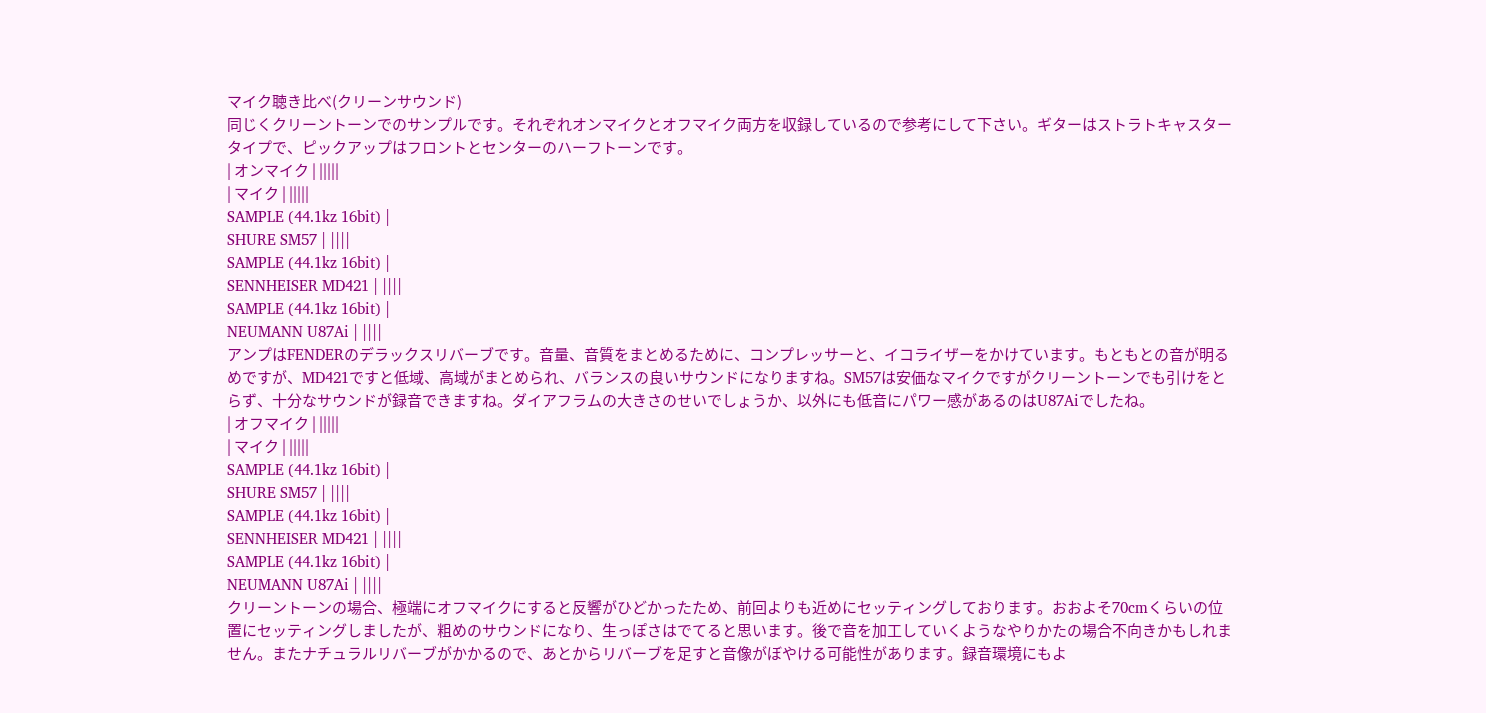マイク聴き比べ(クリーンサウンド)
同じくクリーントーンでのサンプルです。それぞれオンマイクとオフマイク両方を収録しているので参考にして下さい。ギターはストラトキャスタータイプで、ピックアップはフロントとセンターのハーフトーンです。
| オンマイク | |||||
| マイク | |||||
SAMPLE (44.1kz 16bit) |
SHURE SM57 | ||||
SAMPLE (44.1kz 16bit) |
SENNHEISER MD421 | ||||
SAMPLE (44.1kz 16bit) |
NEUMANN U87Ai | ||||
アンプはFENDERのデラックスリバーブです。音量、音質をまとめるために、コンプレッサーと、イコライザーをかけています。もともとの音が明るめですが、MD421ですと低域、高域がまとめられ、バランスの良いサウンドになりますね。SM57は安価なマイクですがクリーントーンでも引けをとらず、十分なサウンドが録音できますね。ダイアフラムの大きさのせいでしょうか、以外にも低音にパワー感があるのはU87Aiでしたね。
| オフマイク | |||||
| マイク | |||||
SAMPLE (44.1kz 16bit) |
SHURE SM57 | ||||
SAMPLE (44.1kz 16bit) |
SENNHEISER MD421 | ||||
SAMPLE (44.1kz 16bit) |
NEUMANN U87Ai | ||||
クリーントーンの場合、極端にオフマイクにすると反響がひどかったため、前回よりも近めにセッティングしております。おおよそ70cmくらいの位置にセッティングしましたが、粗めのサウンドになり、生っぽさはでてると思います。後で音を加工していくようなやりかたの場合不向きかもしれません。またナチュラルリバーブがかかるので、あとからリバーブを足すと音像がぼやける可能性があります。録音環境にもよ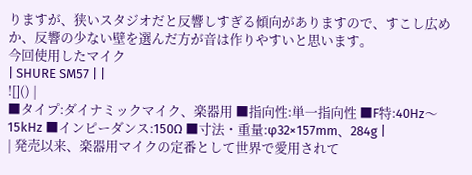りますが、狭いスタジオだと反響しすぎる傾向がありますので、すこし広めか、反響の少ない壁を選んだ方が音は作りやすいと思います。
今回使用したマイク
| SHURE SM57 | |
![]() |
■タイプ:ダイナミックマイク、楽器用 ■指向性:単一指向性 ■F特:40Hz〜15kHz ■インピーダンス:150Ω ■寸法・重量:φ32×157mm、284g |
| 発売以来、楽器用マイクの定番として世界で愛用されて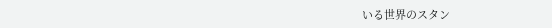いる世界のスタン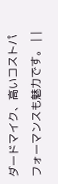ダードマイク、高いコストパフォーマンスも魅力です。 | |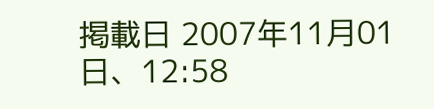掲載日 2007年11月01日、12:58